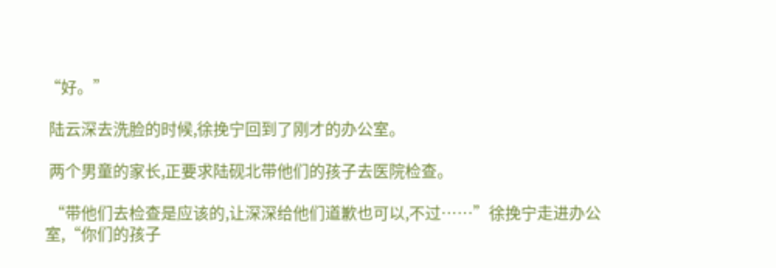“好。”

 陆云深去洗脸的时候,徐挽宁回到了刚才的办公室。

 两个男童的家长,正要求陆砚北带他们的孩子去医院检查。

 “带他们去检查是应该的,让深深给他们道歉也可以,不过……”徐挽宁走进办公室,“你们的孩子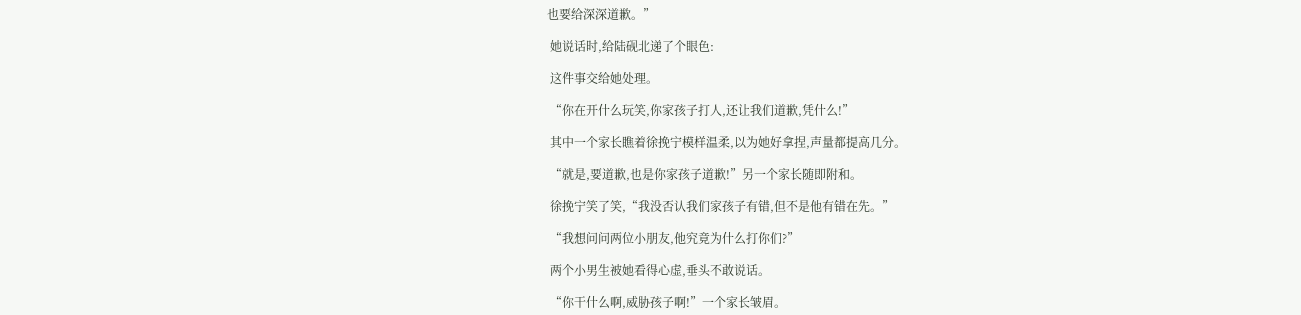也要给深深道歉。”

 她说话时,给陆砚北递了个眼色:

 这件事交给她处理。

 “你在开什么玩笑,你家孩子打人,还让我们道歉,凭什么!”

 其中一个家长瞧着徐挽宁模样温柔,以为她好拿捏,声量都提高几分。

 “就是,要道歉,也是你家孩子道歉!”另一个家长随即附和。

 徐挽宁笑了笑,“我没否认我们家孩子有错,但不是他有错在先。”

 “我想问问两位小朋友,他究竟为什么打你们?”

 两个小男生被她看得心虚,垂头不敢说话。

 “你干什么啊,威胁孩子啊!”一个家长皱眉。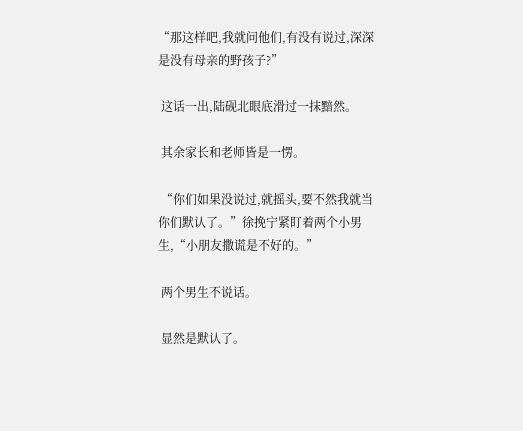“那这样吧,我就问他们,有没有说过,深深是没有母亲的野孩子?”

 这话一出,陆砚北眼底滑过一抹黯然。

 其余家长和老师皆是一愣。

 “你们如果没说过,就摇头,要不然我就当你们默认了。”徐挽宁紧盯着两个小男生,“小朋友撒谎是不好的。”

 两个男生不说话。

 显然是默认了。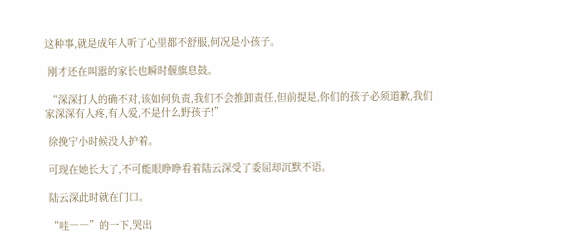这种事,就是成年人听了心里都不舒服,何况是小孩子。

 刚才还在叫嚣的家长也瞬时偃旗息鼓。

 “深深打人的确不对,该如何负责,我们不会推卸责任,但前提是,你们的孩子必须道歉,我们家深深有人疼,有人爱,不是什么野孩子!”

 徐挽宁小时候没人护着。

 可现在她长大了,不可能眼睁睁看着陆云深受了委屈却沉默不语。

 陆云深此时就在门口。

 “哇――”的一下,哭出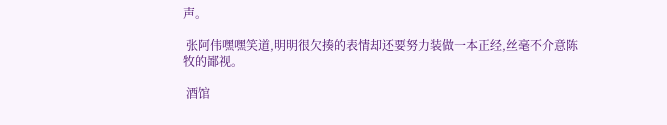声。

 张阿伟嘿嘿笑道,明明很欠揍的表情却还要努力装做一本正经,丝毫不介意陈牧的鄙视。

 酒馆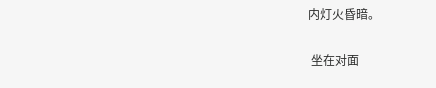内灯火昏暗。

 坐在对面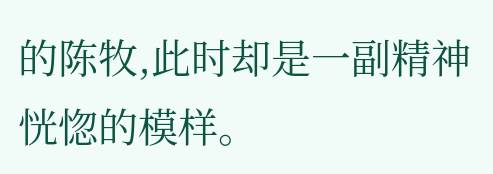的陈牧,此时却是一副精神恍惚的模样。